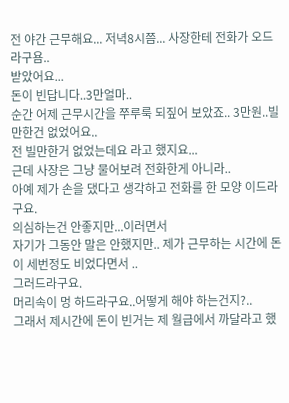전 야간 근무해요... 저녁8시쯤... 사장한테 전화가 오드라구욤..
받았어요...
돈이 빈답니다..3만얼마..
순간 어제 근무시간을 쭈루룩 되짚어 보았죠.. 3만원..빌만한건 없었어요..
전 빌만한거 없었는데요 라고 했지요...
근데 사장은 그냥 물어보려 전화한게 아니라..
아예 제가 손을 댔다고 생각하고 전화를 한 모양 이드라구요.
의심하는건 안좋지만...이러면서
자기가 그동안 말은 안했지만.. 제가 근무하는 시간에 돈이 세번정도 비었다면서 ..
그러드라구요.
머리속이 멍 하드라구요..어떻게 해야 하는건지?..
그래서 제시간에 돈이 빈거는 제 월급에서 까달라고 했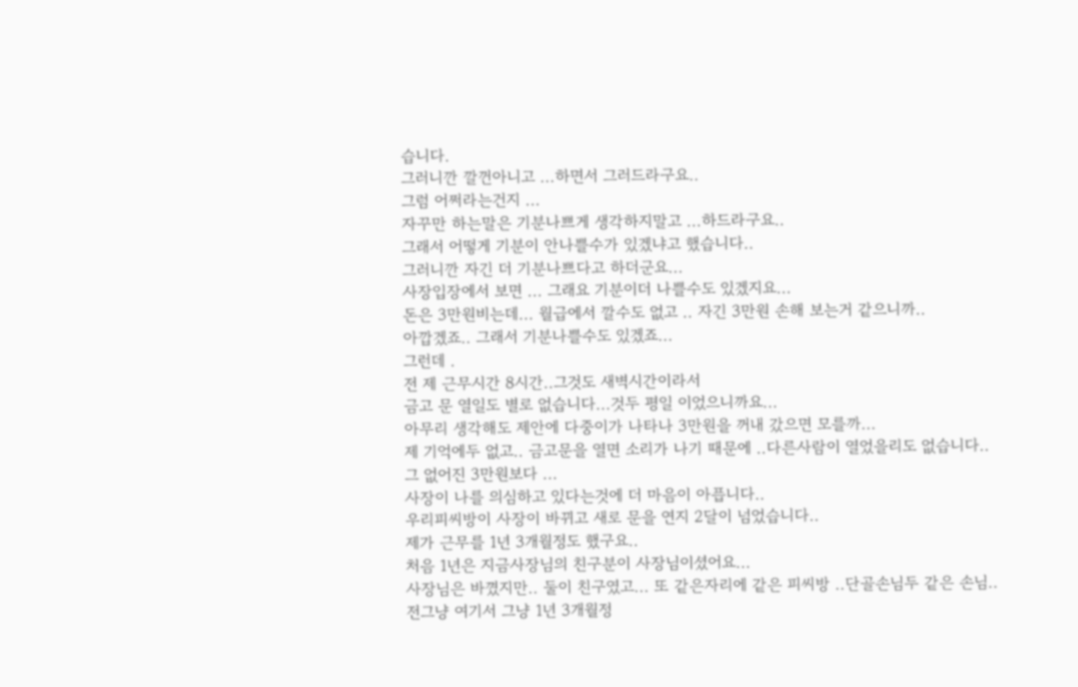습니다.
그러니깐 깔껀아니고 ...하면서 그러드라구요..
그럼 어쩌라는건지 ...
자꾸만 하는말은 기분나쁘게 생각하지말고 ...하드라구요..
그래서 어떻게 기분이 안나쁠수가 있겠냐고 했습니다..
그러니깐 자긴 더 기분나쁘다고 하더군요...
사장입장에서 보면 ... 그래요 기분이더 나쁠수도 있겠지요...
돈은 3만원비는데... 월급에서 깔수도 없고 .. 자긴 3만원 손해 보는거 같으니까..
아깝겠죠.. 그래서 기분나쁠수도 있겠죠...
그런데 .
전 제 근무시간 8시간..그것도 새벽시간이라서
금고 문 열일도 별로 없습니다...것두 평일 이었으니까요...
아무리 생각해도 제안에 다중이가 나타나 3만원을 꺼내 갔으면 모를까...
제 기억에두 없고.. 금고문을 열면 소리가 나기 때문에 ..다른사람이 열었을리도 없습니다..
그 없어진 3만원보다 ...
사장이 나를 의심하고 있다는것에 더 마음이 아픕니다..
우리피씨방이 사장이 바뀌고 새로 문을 연지 2달이 넘었습니다..
제가 근무를 1년 3개월정도 했구요..
처음 1년은 지금사장님의 친구분이 사장님이셨어요...
사장님은 바꼈지만.. 둘이 친구였고... 또 같은자리에 같은 피씨방 ..단골손님두 같은 손님..
전그냥 여기서 그냥 1년 3개월정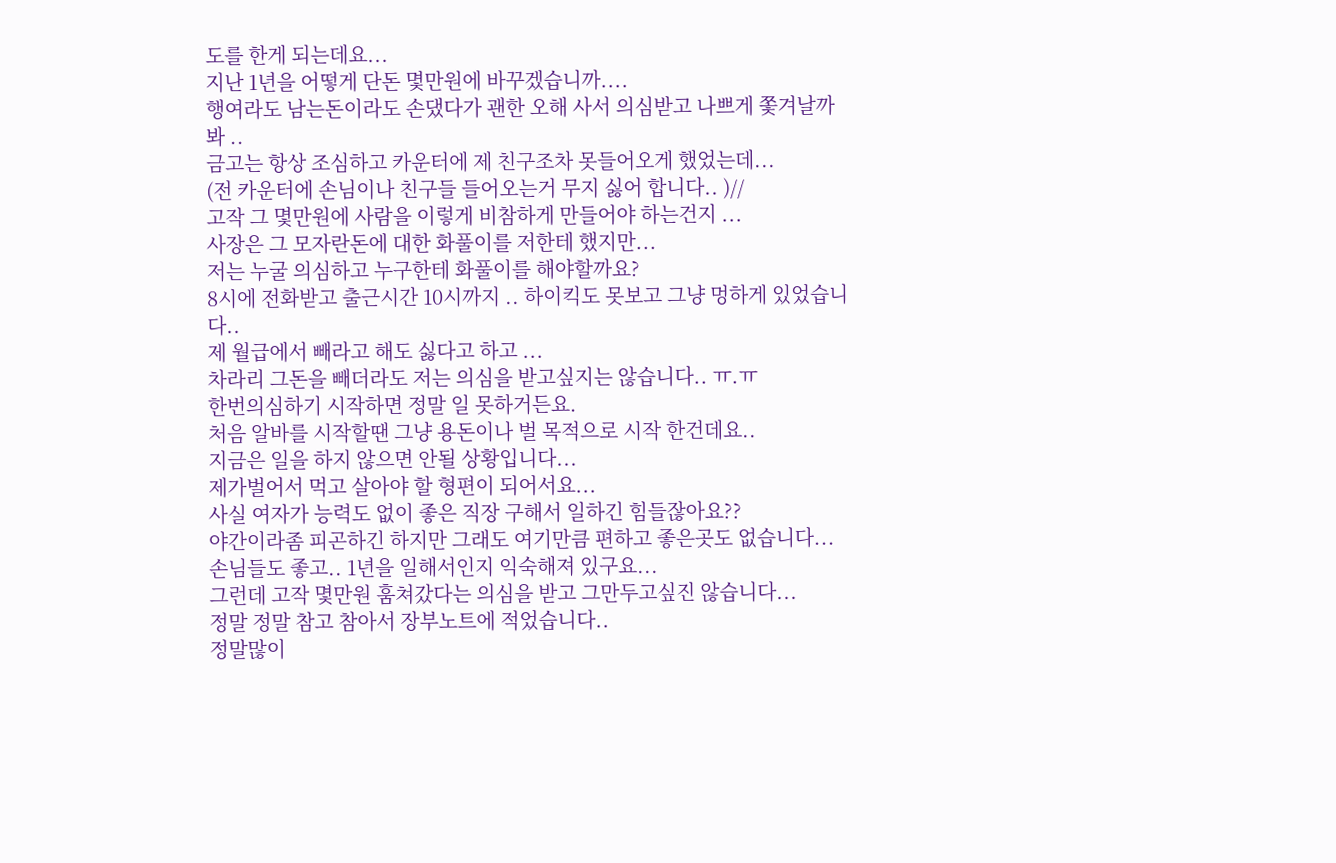도를 한게 되는데요...
지난 1년을 어떻게 단돈 몇만원에 바꾸겠습니까....
행여라도 남는돈이라도 손댔다가 괜한 오해 사서 의심받고 나쁘게 쫓겨날까봐 ..
금고는 항상 조심하고 카운터에 제 친구조차 못들어오게 했었는데...
(전 카운터에 손님이나 친구들 들어오는거 무지 싫어 합니다.. )//
고작 그 몇만원에 사람을 이렇게 비참하게 만들어야 하는건지 ...
사장은 그 모자란돈에 대한 화풀이를 저한테 했지만...
저는 누굴 의심하고 누구한테 화풀이를 해야할까요?
8시에 전화받고 출근시간 10시까지 .. 하이킥도 못보고 그냥 멍하게 있었습니다..
제 월급에서 빼라고 해도 싫다고 하고 ...
차라리 그돈을 빼더라도 저는 의심을 받고싶지는 않습니다.. ㅠ.ㅠ
한번의심하기 시작하면 정말 일 못하거든요.
처음 알바를 시작할땐 그냥 용돈이나 벌 목적으로 시작 한건데요..
지금은 일을 하지 않으면 안될 상황입니다...
제가벌어서 먹고 살아야 할 형편이 되어서요...
사실 여자가 능력도 없이 좋은 직장 구해서 일하긴 힘들잖아요??
야간이라좀 피곤하긴 하지만 그래도 여기만큼 편하고 좋은곳도 없습니다...
손님들도 좋고.. 1년을 일해서인지 익숙해져 있구요...
그런데 고작 몇만원 훔쳐갔다는 의심을 받고 그만두고싶진 않습니다...
정말 정말 참고 참아서 장부노트에 적었습니다..
정말많이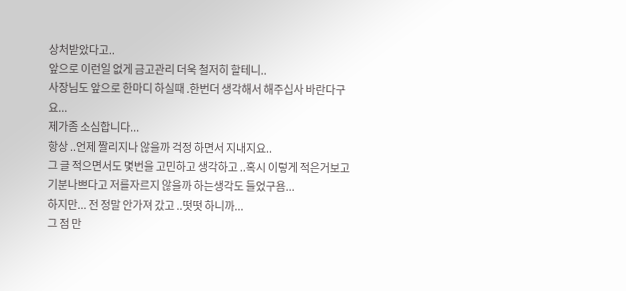상처받았다고..
앞으로 이런일 없게 금고관리 더욱 철저히 할테니..
사장님도 앞으로 한마디 하실때 .한번더 생각해서 해주십사 바란다구요...
제가좀 소심합니다...
항상 ..언제 짤리지나 않을까 걱정 하면서 지내지요..
그 글 적으면서도 몇번을 고민하고 생각하고 ..혹시 이렇게 적은거보고
기분나쁘다고 저를자르지 않을까 하는생각도 들었구욤...
하지만... 전 정말 안가져 갔고 ..떳떳 하니까...
그 점 만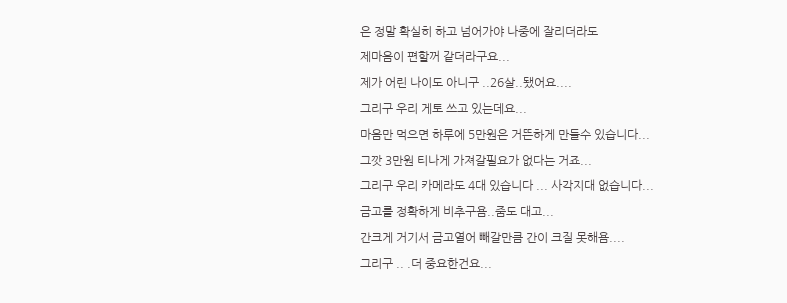은 정말 확실히 하고 넘어가야 나중에 잘리더라도
제마음이 편할꺼 같더라구요...
제가 어린 나이도 아니구 ..26살..됐어요....
그리구 우리 게토 쓰고 있는데요...
마음만 먹으면 하루에 5만원은 거뜬하게 만들수 있습니다...
그깟 3만원 티나게 가져갈필요가 없다는 거죠...
그리구 우리 카메라도 4대 있습니다 ... 사각지대 없습니다...
금고를 정확하게 비추구욤..줌도 대고...
간크게 거기서 금고열어 빼갈만큼 간이 크질 못해욤....
그리구 .. .더 중요한건요...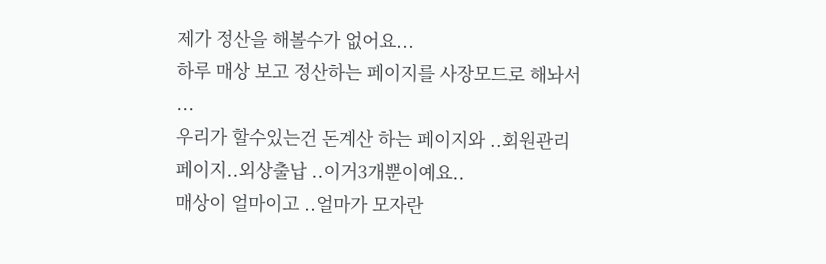제가 정산을 해볼수가 없어요...
하루 매상 보고 정산하는 페이지를 사장모드로 해놔서 ...
우리가 할수있는건 돈계산 하는 페이지와 ..회원관리 페이지..외상출납 ..이거3개뿐이예요..
매상이 얼마이고 ..얼마가 모자란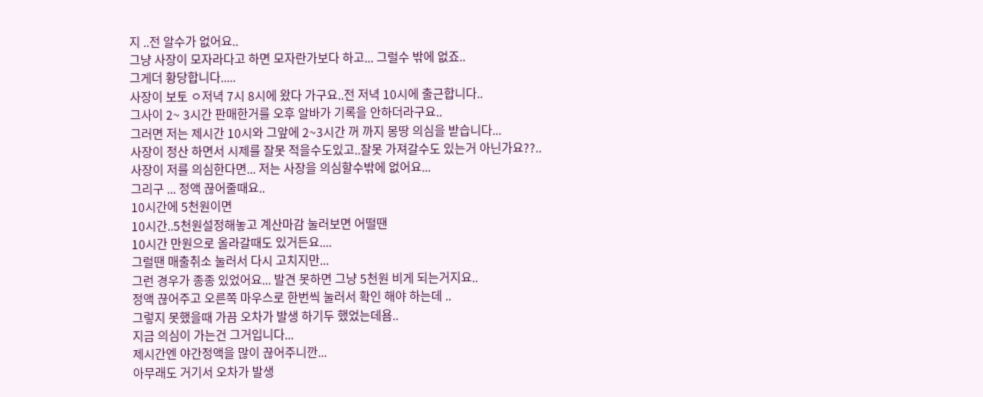지 ..전 알수가 없어요..
그냥 사장이 모자라다고 하면 모자란가보다 하고... 그럴수 밖에 없죠..
그게더 황당합니다.....
사장이 보토 ㅇ저녁 7시 8시에 왔다 가구요..전 저녁 10시에 출근합니다..
그사이 2~ 3시간 판매한거를 오후 알바가 기록을 안하더라구요..
그러면 저는 제시간 10시와 그앞에 2~3시간 꺼 까지 몽땅 의심을 받습니다...
사장이 정산 하면서 시제를 잘못 적을수도있고..잘못 가져갈수도 있는거 아닌가요??..
사장이 저를 의심한다면... 저는 사장을 의심할수밖에 없어요...
그리구 ... 정액 끊어줄때요..
10시간에 5천원이면
10시간..5천원설정해놓고 계산마감 눌러보면 어떨땐
10시간 만원으로 올라갈때도 있거든요....
그럴땐 매출취소 눌러서 다시 고치지만...
그런 경우가 종종 있었어요... 발견 못하면 그냥 5천원 비게 되는거지요..
정액 끊어주고 오른쪽 마우스로 한번씩 눌러서 확인 해야 하는데 ..
그렇지 못했을때 가끔 오차가 발생 하기두 했었는데욤..
지금 의심이 가는건 그거입니다...
제시간엔 야간정액을 많이 끊어주니깐...
아무래도 거기서 오차가 발생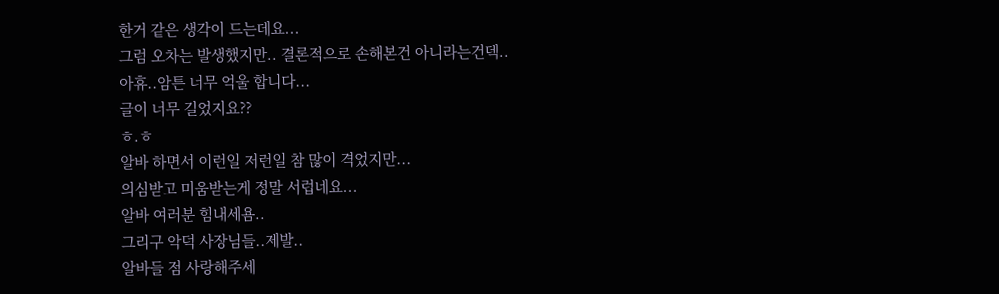한거 같은 생각이 드는데요...
그럼 오차는 발생했지만.. 결론적으로 손해본건 아니라는건덱..
아휴..암튼 너무 억울 합니다...
글이 너무 길었지요??
ㅎ.ㅎ
알바 하면서 이런일 저런일 참 많이 격었지만...
의심받고 미움받는게 정말 서럽네요...
알바 여러분 힘내세욤..
그리구 악덕 사장님들..제발..
알바들 점 사랑해주세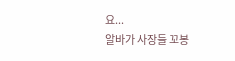요...
알바가 사장들 꼬봉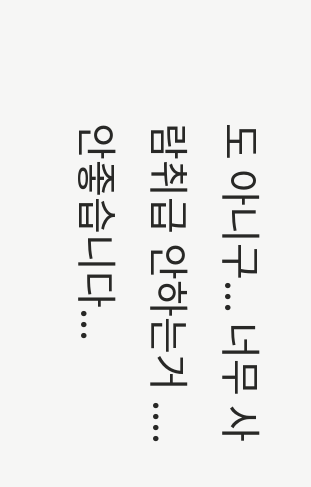도 아니구... 너무 사람취급 안하는거 .... 안좋습니다...